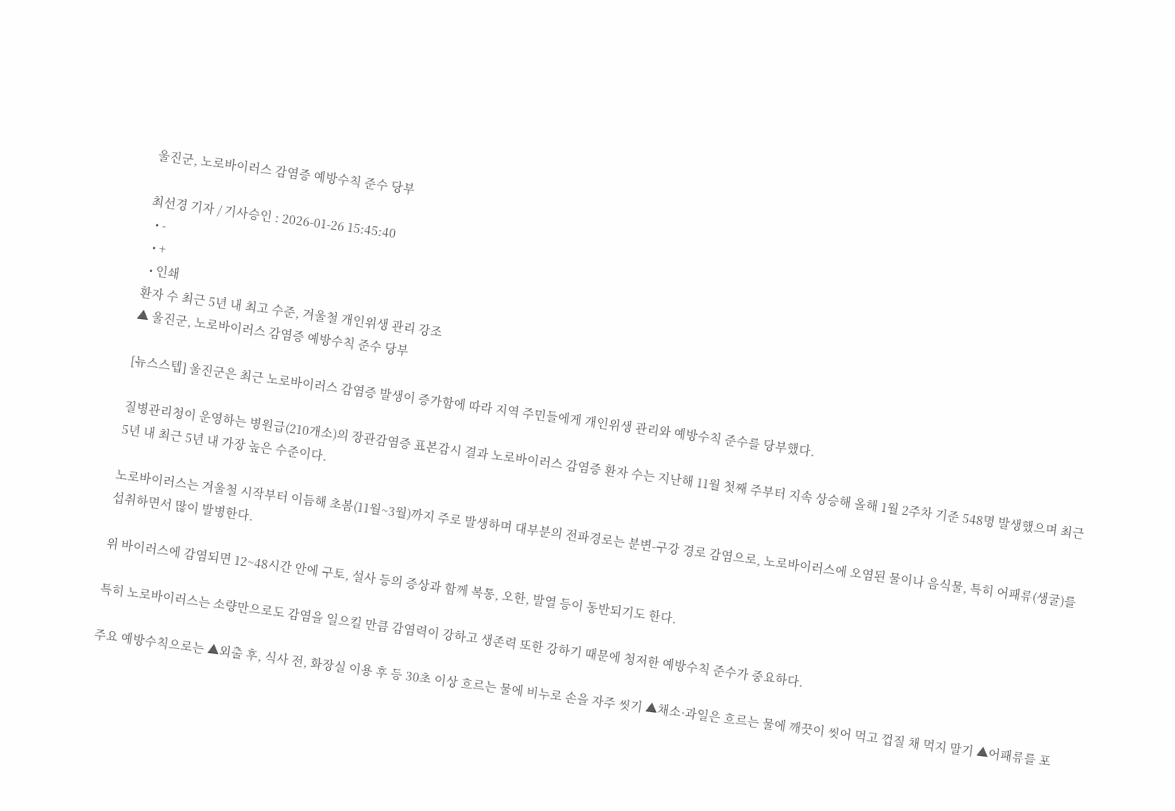울진군, 노로바이러스 감염증 예방수칙 준수 당부

최선경 기자 / 기사승인 : 2026-01-26 15:45:40
  • -
  • +
  • 인쇄
환자 수 최근 5년 내 최고 수준, 겨울철 개인위생 관리 강조
▲ 울진군, 노로바이러스 감염증 예방수칙 준수 당부

[뉴스스텝] 울진군은 최근 노로바이러스 감염증 발생이 증가함에 따라 지역 주민들에게 개인위생 관리와 예방수칙 준수를 당부했다.

질병관리청이 운영하는 병원급(210개소)의 장관감염증 표본감시 결과 노로바이러스 감염증 환자 수는 지난해 11월 첫째 주부터 지속 상승해 올해 1월 2주차 기준 548명 발생했으며 최근 5년 내 최근 5년 내 가장 높은 수준이다.

노로바이러스는 겨울철 시작부터 이듬해 초봄(11월~3월)까지 주로 발생하며 대부분의 전파경로는 분변-구강 경로 감염으로, 노로바이러스에 오염된 물이나 음식물, 특히 어패류(생굴)를 섭취하면서 많이 발병한다.

위 바이러스에 감염되면 12~48시간 안에 구토, 설사 등의 증상과 함께 복통, 오한, 발열 등이 동반되기도 한다.

특히 노로바이러스는 소량만으로도 감염을 일으킬 만큼 감염력이 강하고 생존력 또한 강하기 때문에 청저한 예방수칙 준수가 중요하다.

주요 예방수칙으로는 ▲외출 후, 식사 전, 화장실 이용 후 등 30초 이상 흐르는 물에 비누로 손을 자주 씻기 ▲채소·과일은 흐르는 물에 깨끗이 씻어 먹고 껍질 채 먹지 말기 ▲어패류를 포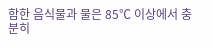함한 음식물과 물은 85℃ 이상에서 충분히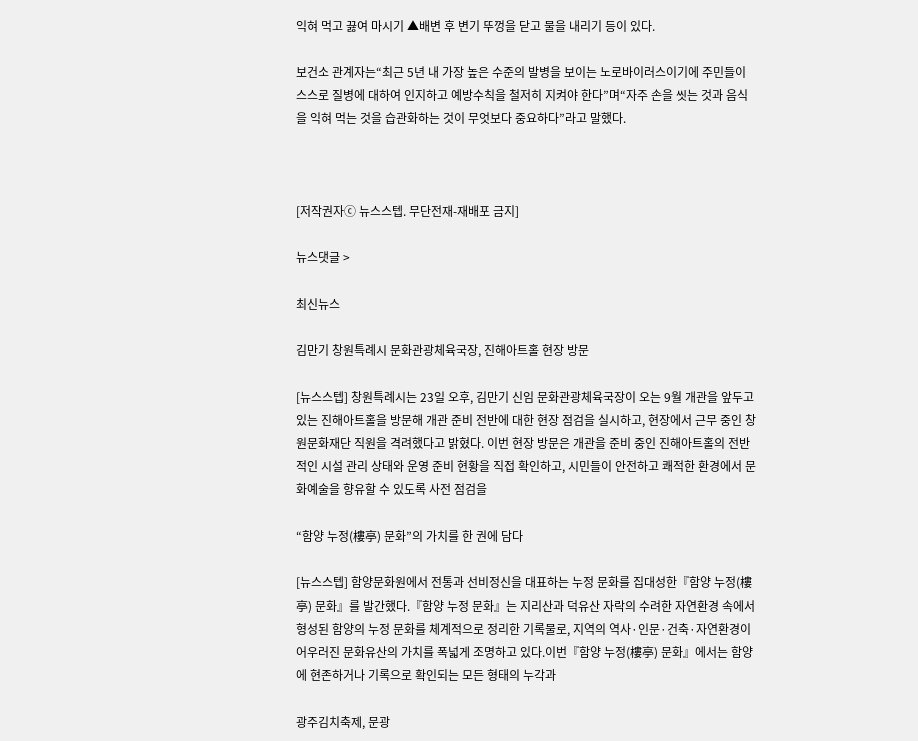익혀 먹고 끓여 마시기 ▲배변 후 변기 뚜껑을 닫고 물을 내리기 등이 있다.

보건소 관계자는“최근 5년 내 가장 높은 수준의 발병을 보이는 노로바이러스이기에 주민들이 스스로 질병에 대하여 인지하고 예방수칙을 철저히 지켜야 한다”며“자주 손을 씻는 것과 음식을 익혀 먹는 것을 습관화하는 것이 무엇보다 중요하다”라고 말했다.



[저작권자ⓒ 뉴스스텝. 무단전재-재배포 금지]

뉴스댓글 >

최신뉴스

김만기 창원특례시 문화관광체육국장, 진해아트홀 현장 방문

[뉴스스텝] 창원특례시는 23일 오후, 김만기 신임 문화관광체육국장이 오는 9월 개관을 앞두고 있는 진해아트홀을 방문해 개관 준비 전반에 대한 현장 점검을 실시하고, 현장에서 근무 중인 창원문화재단 직원을 격려했다고 밝혔다. 이번 현장 방문은 개관을 준비 중인 진해아트홀의 전반적인 시설 관리 상태와 운영 준비 현황을 직접 확인하고, 시민들이 안전하고 쾌적한 환경에서 문화예술을 향유할 수 있도록 사전 점검을

“함양 누정(樓亭) 문화”의 가치를 한 권에 담다

[뉴스스텝] 함양문화원에서 전통과 선비정신을 대표하는 누정 문화를 집대성한『함양 누정(樓亭) 문화』를 발간했다.『함양 누정 문화』는 지리산과 덕유산 자락의 수려한 자연환경 속에서 형성된 함양의 누정 문화를 체계적으로 정리한 기록물로, 지역의 역사·인문·건축·자연환경이 어우러진 문화유산의 가치를 폭넓게 조명하고 있다.이번『함양 누정(樓亭) 문화』에서는 함양에 현존하거나 기록으로 확인되는 모든 형태의 누각과

광주김치축제, 문광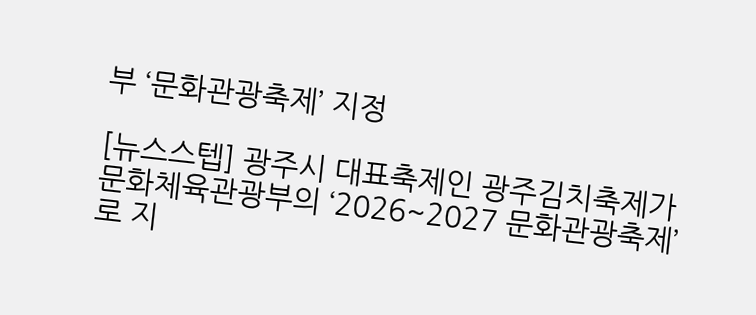부 ‘문화관광축제’ 지정

[뉴스스텝] 광주시 대표축제인 광주김치축제가 문화체육관광부의 ‘2026~2027 문화관광축제’로 지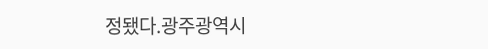정됐다.광주광역시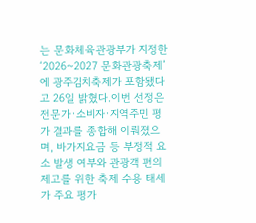는 문화체육관광부가 지정한 ‘2026~2027 문화관광축제’에 광주김치축제가 포함됐다고 26일 밝혔다.이번 선정은 전문가·소비자·지역주민 평가 결과를 종합해 이뤄졌으며, 바가지요금 등 부정적 요소 발생 여부와 관광객 편의 제고를 위한 축제 수용 태세가 주요 평가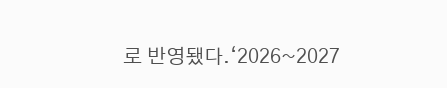로 반영됐다.‘2026~2027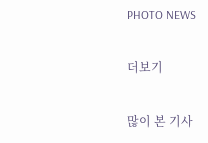PHOTO NEWS

더보기

많이 본 기사